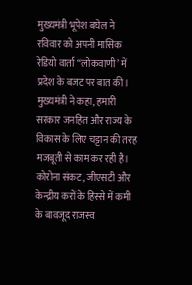मुख्यमंत्री भूपेश बघेल ने रविवार को अपनी मासिक रेडियो वार्ता “लोकवाणी’ में प्रदेश के बजट पर बात की। मुख्यमंत्री ने कहा, हमारी सरकार जनहित और राज्य के विकास के लिए चट्टान की तरह मजबूती से काम कर रही है। कोरोना संकट, जीएसटी और केन्द्रीय करों के हिस्से में कमी के बावजूद राजस्व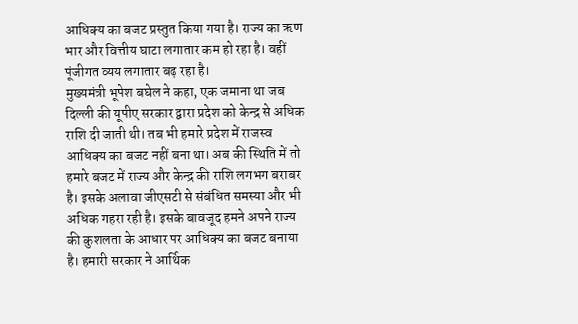आधिक्य का बजट प्रस्तुत किया गया है। राज्य का ऋण भार और वित्तीय घाटा लगातार कम हो रहा है। वहीं पूंजीगत व्यय लगातार बढ़ रहा है।
मुख्यमंत्री भूपेश बघेल ने कहा, एक जमाना था जब दिल्ली की यूपीए सरकार द्वारा प्रदेश को केन्द्र से अधिक राशि दी जाती थी। तब भी हमारे प्रदेश में राजस्व आधिक्य का बजट नहीं बना था। अब की स्थिति में तो हमारे बजट में राज्य और केन्द्र की राशि लगभग बराबर है। इसके अलावा जीएसटी से संबंधित समस्या और भी अधिक गहरा रही है। इसके बावजूद हमने अपने राज्य की कुशलता के आधार पर आधिक्य का बजट बनाया है। हमारी सरकार ने आर्थिक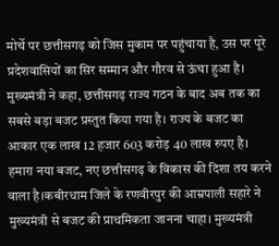मोर्चे पर छत्तीसगढ़ को जिस मुकाम पर पहुंचाया है, उस पर पूरे प्रदेशवासियों का सिर सम्मान और गौरव से ऊंचा हुआ है। मुख्यमंत्री ने कहा, छत्तीसगढ़ राज्य गठन के बाद अब तक का सबसे बड़ा बजट प्रस्तुत किया गया है। राज्य के बजट का आकार एक लाख 12 हजार 603 करोड़ 40 लाख रुपए है। हमारा नया बजट, नए छत्तीसगढ़ के विकास की दिशा तय करने वाला है।कबीरधाम जिले के रणवीरपुर की आम्रपाली सहारे ने मुख्यमंत्री से बजट की प्राथमिकता जानना चाहा। मुख्यमंत्री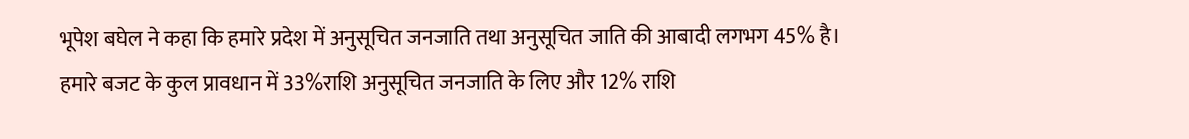भूपेश बघेल ने कहा कि हमारे प्रदेश में अनुसूचित जनजाति तथा अनुसूचित जाति की आबादी लगभग 45% है। हमारे बजट के कुल प्रावधान में 33%राशि अनुसूचित जनजाति के लिए और 12% राशि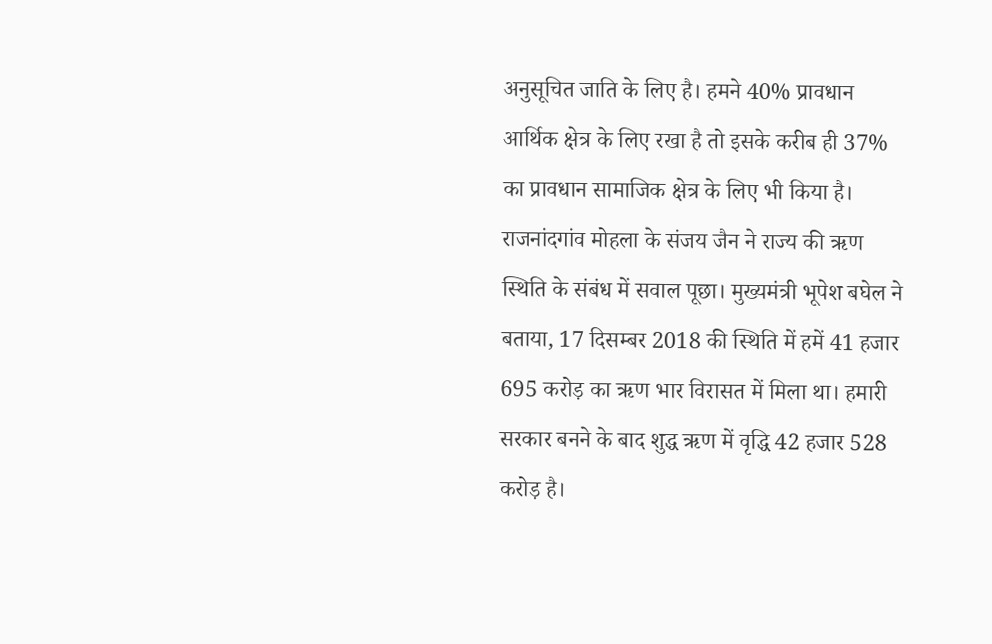अनुसूचित जाति के लिए है। हमने 40% प्रावधान आर्थिक क्षेत्र के लिए रखा है तो इसके करीब ही 37% का प्रावधान सामाजिक क्षेत्र के लिए भी किया है।
राजनांदगांव मोहला के संजय जैन ने राज्य की ऋण स्थिति के संबंध में सवाल पूछा। मुख्यमंत्री भूपेश बघेल ने बताया, 17 दिसम्बर 2018 की स्थिति में हमें 41 हजार 695 करोड़ का ऋण भार विरासत में मिला था। हमारी सरकार बनने के बाद शुद्ध ऋण में वृद्धि 42 हजार 528 करोड़ है।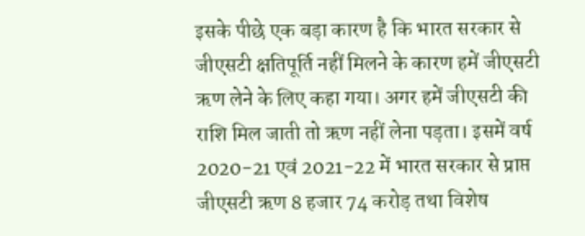इसके पीछे एक बड़ा कारण है कि भारत सरकार से जीएसटी क्षतिपूर्ति नहीं मिलने के कारण हमें जीएसटी ऋण लेने के लिए कहा गया। अगर हमें जीएसटी की राशि मिल जाती तो ऋण नहीं लेना पड़ता। इसमें वर्ष 2020-21 एवं 2021-22 में भारत सरकार से प्राप्त जीएसटी ऋण 8 हजार 74 करोड़ तथा विशेष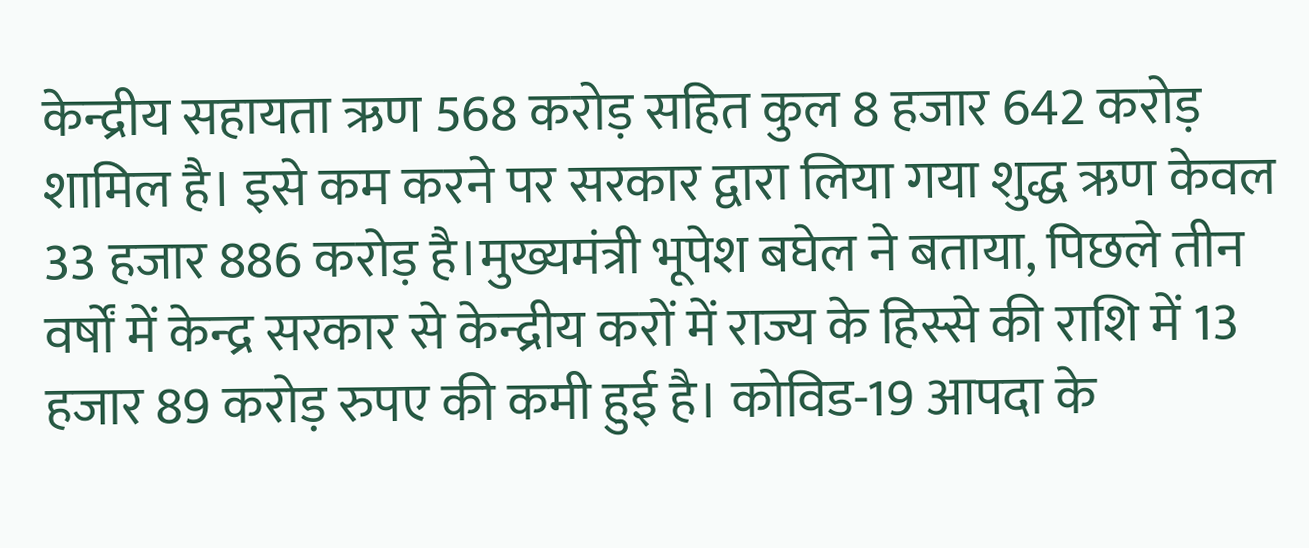केन्द्रीय सहायता ऋण 568 करोड़ सहित कुल 8 हजार 642 करोड़ शामिल है। इसे कम करने पर सरकार द्वारा लिया गया शुद्ध ऋण केवल 33 हजार 886 करोड़ है।मुख्यमंत्री भूपेश बघेल ने बताया, पिछले तीन वर्षों में केन्द्र सरकार से केन्द्रीय करों में राज्य के हिस्से की राशि में 13 हजार 89 करोड़ रुपए की कमी हुई है। कोविड-19 आपदा के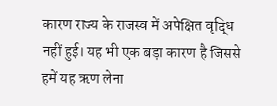कारण राज्य के राजस्व में अपेक्षित वृद्धि नहीं हुई। यह भी एक बड़ा कारण है जिससे हमें यह ऋण लेना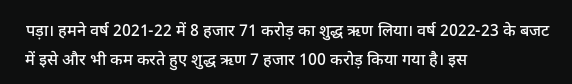पड़ा। हमने वर्ष 2021-22 में 8 हजार 71 करोड़ का शुद्ध ऋण लिया। वर्ष 2022-23 के बजट में इसे और भी कम करते हुए शुद्ध ऋण 7 हजार 100 करोड़ किया गया है। इस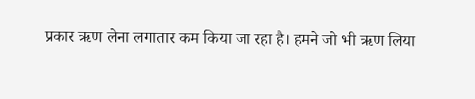प्रकार ऋण लेना लगातार कम किया जा रहा है। हमने जो भी ऋण लिया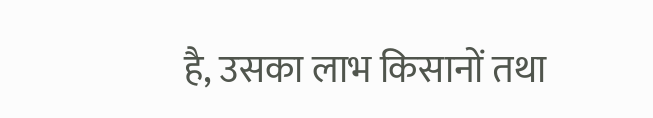है, उसका लाभ किसानों तथा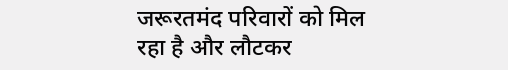जरूरतमंद परिवारों को मिल रहा है और लौटकर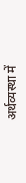अर्थव्यस्था में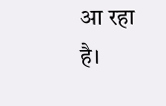आ रहा है।